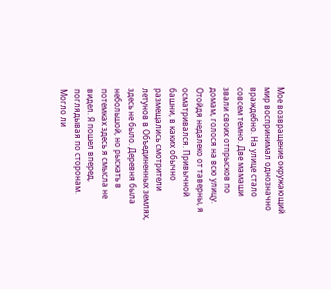Мое возвращение окружающий мир воспринимал однозначно враждебно. На улице стало совсем темно. Две мамаши звали своих отпрысков по домам, голося на всю улицу. Отойдя недалеко от таверны, я осматривался. Привычной башни, в каких обычно размещались смотрители летунов в Объединенных землях, здесь не было. Деревня была небольшой, но рыскать в потемках здесь я смысла не видел. Я пошел вперед, поглядывая по сторонам. Могло ли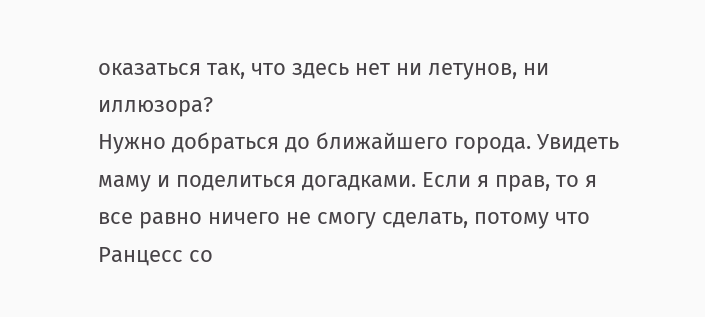оказаться так, что здесь нет ни летунов, ни иллюзора?
Нужно добраться до ближайшего города. Увидеть маму и поделиться догадками. Если я прав, то я все равно ничего не смогу сделать, потому что Ранцесс со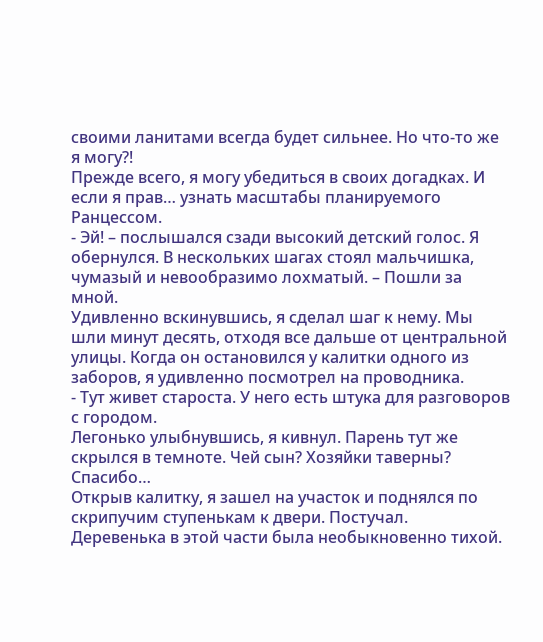своими ланитами всегда будет сильнее. Но что-то же я могу?!
Прежде всего, я могу убедиться в своих догадках. И если я прав… узнать масштабы планируемого Ранцессом.
- Эй! – послышался сзади высокий детский голос. Я обернулся. В нескольких шагах стоял мальчишка, чумазый и невообразимо лохматый. – Пошли за мной.
Удивленно вскинувшись, я сделал шаг к нему. Мы шли минут десять, отходя все дальше от центральной улицы. Когда он остановился у калитки одного из заборов, я удивленно посмотрел на проводника.
- Тут живет староста. У него есть штука для разговоров с городом.
Легонько улыбнувшись, я кивнул. Парень тут же скрылся в темноте. Чей сын? Хозяйки таверны? Спасибо…
Открыв калитку, я зашел на участок и поднялся по скрипучим ступенькам к двери. Постучал.
Деревенька в этой части была необыкновенно тихой.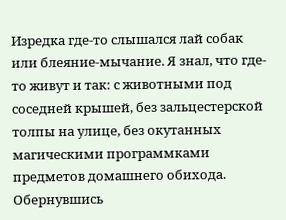Изредка где-то слышался лай собак или блеяние-мычание. Я знал, что где-то живут и так: с животными под соседней крышей, без зальцестерской толпы на улице, без окутанных магическими программками предметов домашнего обихода.
Обернувшись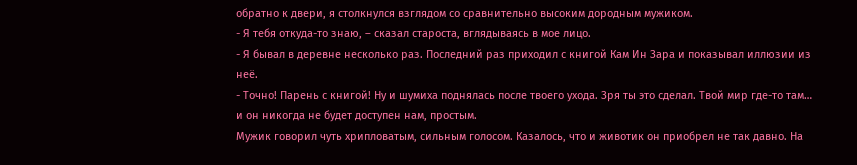обратно к двери, я столкнулся взглядом со сравнительно высоким дородным мужиком.
- Я тебя откуда-то знаю, – сказал староста, вглядываясь в мое лицо.
- Я бывал в деревне несколько раз. Последний раз приходил с книгой Кам Ин Зара и показывал иллюзии из неё.
- Точно! Парень с книгой! Ну и шумиха поднялась после твоего ухода. Зря ты это сделал. Твой мир где-то там… и он никогда не будет доступен нам, простым.
Мужик говорил чуть хрипловатым, сильным голосом. Казалось, что и животик он приобрел не так давно. На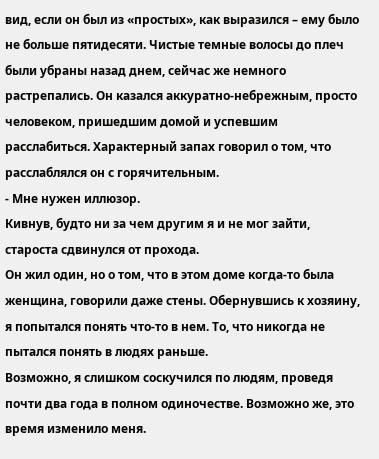вид, если он был из «простых», как выразился – ему было не больше пятидесяти. Чистые темные волосы до плеч были убраны назад днем, сейчас же немного растрепались. Он казался аккуратно-небрежным, просто человеком, пришедшим домой и успевшим расслабиться. Характерный запах говорил о том, что расслаблялся он с горячительным.
- Мне нужен иллюзор.
Кивнув, будто ни за чем другим я и не мог зайти, староста сдвинулся от прохода.
Он жил один, но о том, что в этом доме когда-то была женщина, говорили даже стены. Обернувшись к хозяину, я попытался понять что-то в нем. То, что никогда не пытался понять в людях раньше.
Возможно, я слишком соскучился по людям, проведя почти два года в полном одиночестве. Возможно же, это время изменило меня.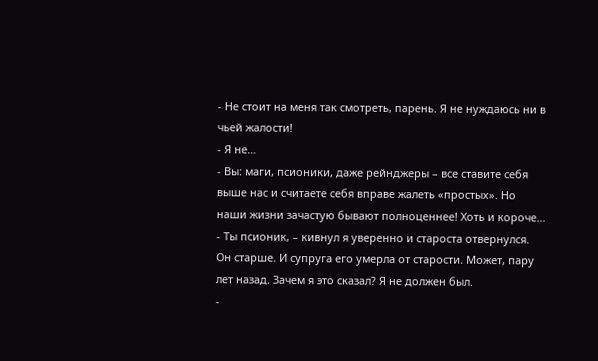- Не стоит на меня так смотреть, парень. Я не нуждаюсь ни в чьей жалости!
- Я не…
- Вы: маги, псионики, даже рейнджеры – все ставите себя выше нас и считаете себя вправе жалеть «простых». Но наши жизни зачастую бывают полноценнее! Хоть и короче…
- Ты псионик, – кивнул я уверенно и староста отвернулся.
Он старше. И супруга его умерла от старости. Может, пару лет назад. Зачем я это сказал? Я не должен был.
-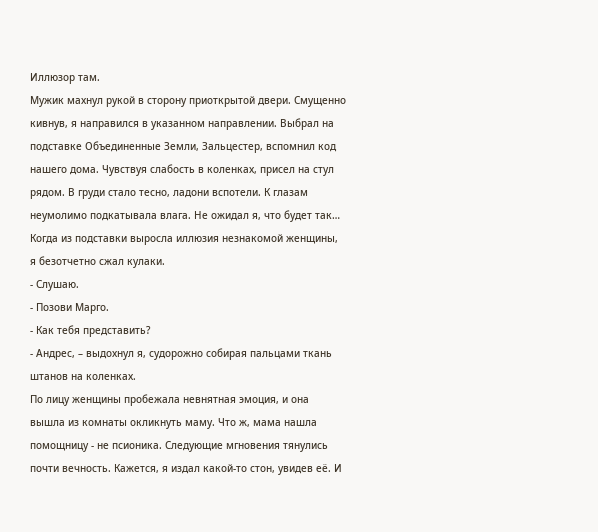Иллюзор там.
Мужик махнул рукой в сторону приоткрытой двери. Смущенно кивнув, я направился в указанном направлении. Выбрал на подставке Объединенные Земли, Зальцестер, вспомнил код нашего дома. Чувствуя слабость в коленках, присел на стул рядом. В груди стало тесно, ладони вспотели. К глазам неумолимо подкатывала влага. Не ожидал я, что будет так…
Когда из подставки выросла иллюзия незнакомой женщины, я безотчетно сжал кулаки.
- Слушаю.
- Позови Марго.
- Как тебя представить?
- Андрес, – выдохнул я, судорожно собирая пальцами ткань штанов на коленках.
По лицу женщины пробежала невнятная эмоция, и она вышла из комнаты окликнуть маму. Что ж, мама нашла помощницу - не псионика. Следующие мгновения тянулись почти вечность. Кажется, я издал какой-то стон, увидев её. И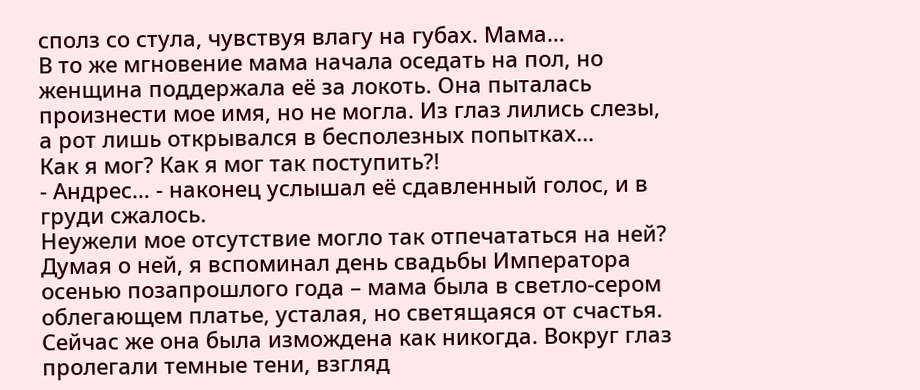сполз со стула, чувствуя влагу на губах. Мама…
В то же мгновение мама начала оседать на пол, но женщина поддержала её за локоть. Она пыталась произнести мое имя, но не могла. Из глаз лились слезы, а рот лишь открывался в бесполезных попытках…
Как я мог? Как я мог так поступить?!
- Андрес… - наконец услышал её сдавленный голос, и в груди сжалось.
Неужели мое отсутствие могло так отпечататься на ней? Думая о ней, я вспоминал день свадьбы Императора осенью позапрошлого года – мама была в светло-сером облегающем платье, усталая, но светящаяся от счастья. Сейчас же она была измождена как никогда. Вокруг глаз пролегали темные тени, взгляд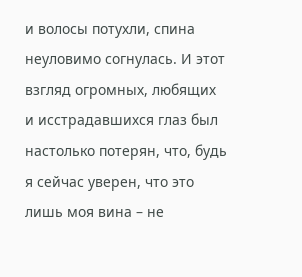и волосы потухли, спина неуловимо согнулась. И этот взгляд огромных, любящих и исстрадавшихся глаз был настолько потерян, что, будь я сейчас уверен, что это лишь моя вина – не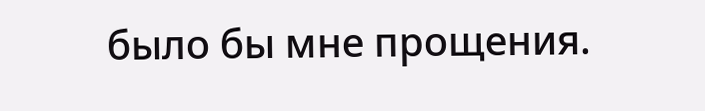было бы мне прощения.